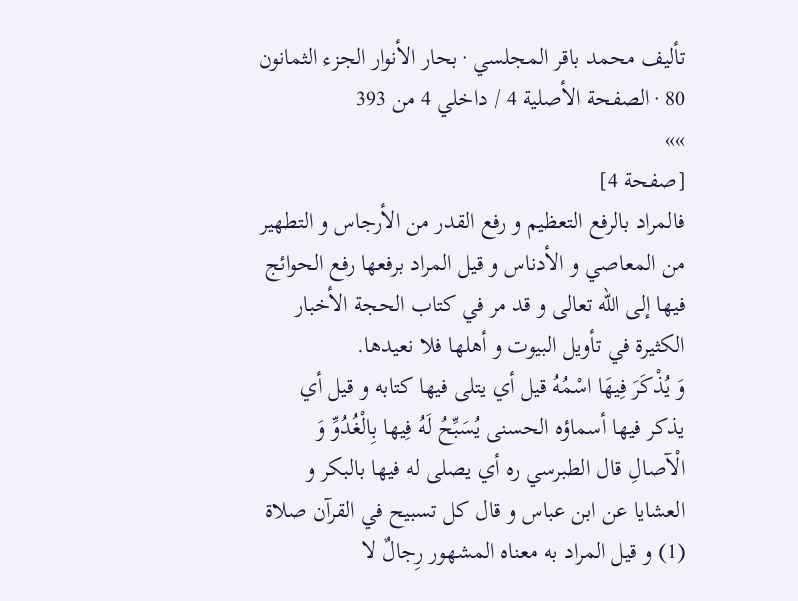تأليف محمد باقر المجلسي · بحار الأنوار الجزء الثمانون 80 · الصفحة الأصلية 4 / داخلي 4 من 393
»»
[صفحة 4]
فالمراد بالرفع التعظيم و رفع القدر من الأرجاس و التطهير من المعاصي و الأدناس و قيل المراد برفعها رفع الحوائج فيها إلى الله تعالى و قد مر في كتاب الحجة الأخبار الكثيرة في تأويل البيوت و أهلها فلا نعيدها.
وَ يُذْكَرَ فِيهَا اسْمُهُ قيل أي يتلى فيها كتابه و قيل أي يذكر فيها أسماؤه الحسنى يُسَبِّحُ لَهُ فِيها بِالْغُدُوِّ وَ الْآصالِ قال الطبرسي ره أي يصلى له فيها بالبكر و العشايا عن ابن عباس و قال كل تسبيح في القرآن صلاة (1) و قيل المراد به معناه المشهور رِجالٌ لا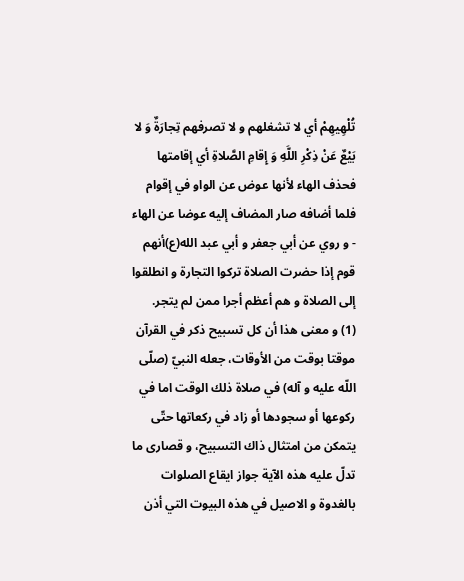تُلْهِيهِمْ أي لا تشغلهم و لا تصرفهم تِجارَةٌ وَ لا بَيْعٌ عَنْ ذِكْرِ اللَّهِ وَ إِقامِ الصَّلاةِ أي إقامتها فحذف الهاء لأنها عوض عن الواو في إقوام فلما أضافه صار المضاف إليه عوضا عن الهاء
- و روي عن أبي جعفر و أبي عبد الله(ع)أنهم قوم إذا حضرت الصلاة تركوا التجارة و انطلقوا إلى الصلاة و هم أعظم أجرا ممن لم يتجر.
(1) و معنى هذا أن كل تسبيح ذكر في القرآن موقتا بوقت من الأوقات، جعله النبيّ (صلّى اللّه عليه و آله) في صلاة ذلك الوقت اما في ركوعها أو سجودها أو زاد في ركعاتها حتّى يتمكن من امتثال ذاك التسبيح، و قصارى ما تدلّ عليه هذه الآية جواز ايقاع الصلوات بالغدوة و الاصيل في هذه البيوت التي أذن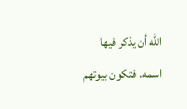اللّه أن يذكر فيها اسمه. فتكون بيوتهم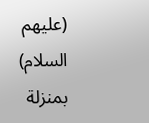(عليهم السلام) بمنزلة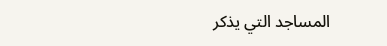المساجد التي يذكر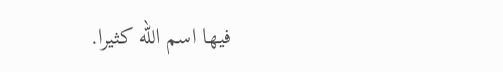فيها اسم اللّه كثيرا.